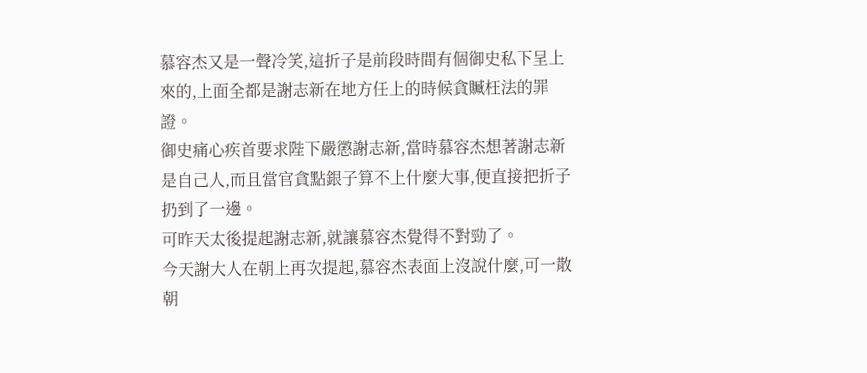慕容杰又是一聲冷笑,這折子是前段時間有個御史私下呈上來的,上面全都是謝志新在地方任上的時候貪贓枉法的罪證。
御史痛心疾首要求陛下嚴懲謝志新,當時慕容杰想著謝志新是自己人,而且當官貪點銀子算不上什麼大事,便直接把折子扔到了一邊。
可昨天太後提起謝志新,就讓慕容杰覺得不對勁了。
今天謝大人在朝上再次提起,慕容杰表面上沒說什麼,可一散朝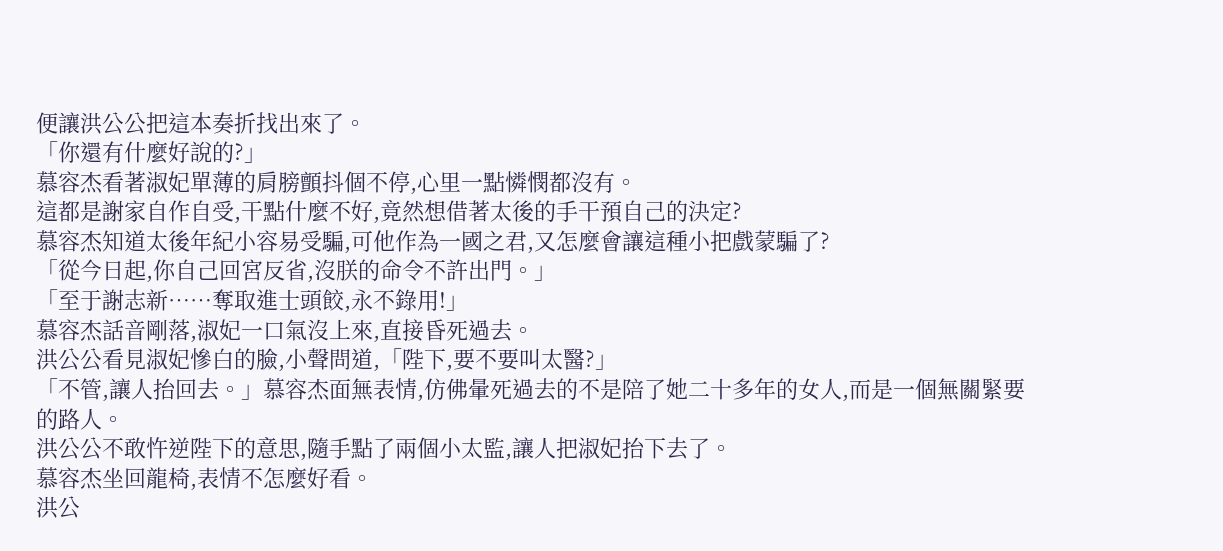便讓洪公公把這本奏折找出來了。
「你還有什麼好說的?」
慕容杰看著淑妃單薄的肩膀顫抖個不停,心里一點憐憫都沒有。
這都是謝家自作自受,干點什麼不好,竟然想借著太後的手干預自己的決定?
慕容杰知道太後年紀小容易受騙,可他作為一國之君,又怎麼會讓這種小把戲蒙騙了?
「從今日起,你自己回宮反省,沒朕的命令不許出門。」
「至于謝志新……奪取進士頭餃,永不錄用!」
慕容杰話音剛落,淑妃一口氣沒上來,直接昏死過去。
洪公公看見淑妃慘白的臉,小聲問道,「陛下,要不要叫太醫?」
「不管,讓人抬回去。」慕容杰面無表情,仿佛暈死過去的不是陪了她二十多年的女人,而是一個無關緊要的路人。
洪公公不敢忤逆陛下的意思,隨手點了兩個小太監,讓人把淑妃抬下去了。
慕容杰坐回龍椅,表情不怎麼好看。
洪公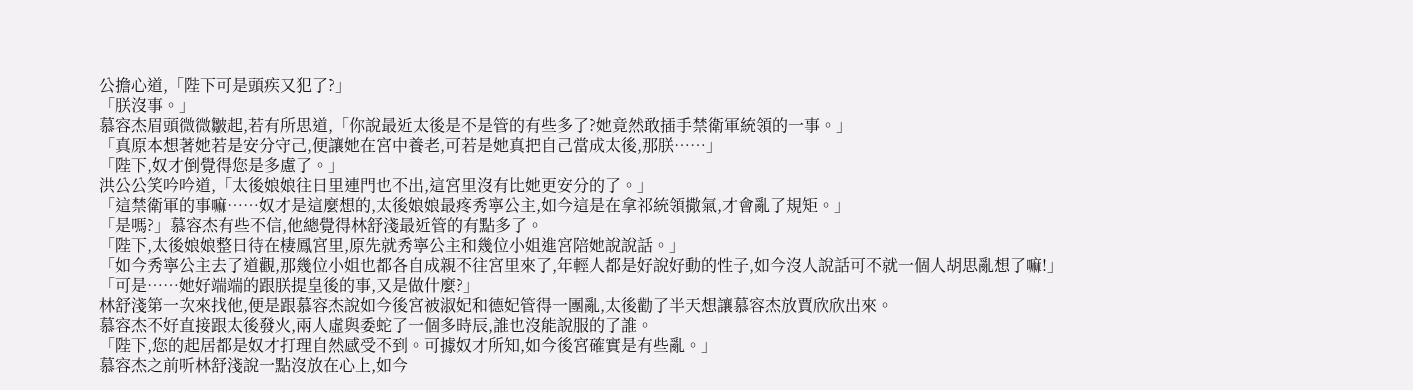公擔心道,「陛下可是頭疾又犯了?」
「朕沒事。」
慕容杰眉頭微微皺起,若有所思道,「你說最近太後是不是管的有些多了?她竟然敢插手禁衛軍統領的一事。」
「真原本想著她若是安分守己,便讓她在宮中養老,可若是她真把自己當成太後,那朕……」
「陛下,奴才倒覺得您是多慮了。」
洪公公笑吟吟道,「太後娘娘往日里連門也不出,這宮里沒有比她更安分的了。」
「這禁衛軍的事嘛……奴才是這麼想的,太後娘娘最疼秀寧公主,如今這是在拿祁統領撒氣,才會亂了規矩。」
「是嗎?」慕容杰有些不信,他總覺得林舒淺最近管的有點多了。
「陛下,太後娘娘整日待在棲鳳宮里,原先就秀寧公主和幾位小姐進宮陪她說說話。」
「如今秀寧公主去了道觀,那幾位小姐也都各自成親不往宮里來了,年輕人都是好說好動的性子,如今沒人說話可不就一個人胡思亂想了嘛!」
「可是……她好端端的跟朕提皇後的事,又是做什麼?」
林舒淺第一次來找他,便是跟慕容杰說如今後宮被淑妃和德妃管得一團亂,太後勸了半天想讓慕容杰放賈欣欣出來。
慕容杰不好直接跟太後發火,兩人虛與委蛇了一個多時辰,誰也沒能說服的了誰。
「陛下,您的起居都是奴才打理自然感受不到。可據奴才所知,如今後宮確實是有些亂。」
慕容杰之前听林舒淺說一點沒放在心上,如今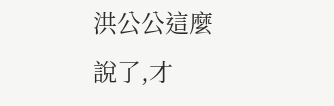洪公公這麼說了,才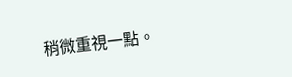稍微重視一點。